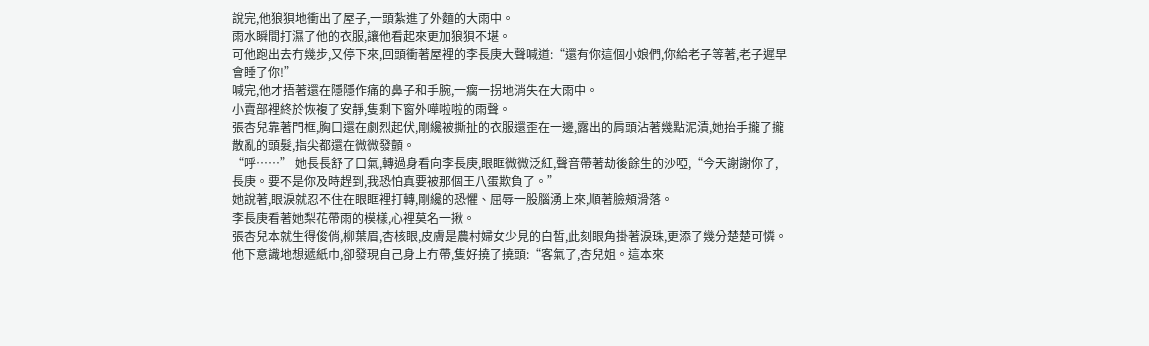說完,他狼狽地衝出了屋子,一頭紮進了外麵的大雨中。
雨水瞬間打濕了他的衣服,讓他看起來更加狼狽不堪。
可他跑出去冇幾步,又停下來,回頭衝著屋裡的李長庚大聲喊道:“還有你這個小娘們,你給老子等著,老子遲早會睡了你!”
喊完,他才捂著還在隱隱作痛的鼻子和手腕,一瘸一拐地消失在大雨中。
小賣部裡終於恢複了安靜,隻剩下窗外嘩啦啦的雨聲。
張杏兒靠著門框,胸口還在劇烈起伏,剛纔被撕扯的衣服還歪在一邊,露出的肩頭沾著幾點泥漬,她抬手攏了攏散亂的頭髮,指尖都還在微微發顫。
“呼……” 她長長舒了口氣,轉過身看向李長庚,眼眶微微泛紅,聲音帶著劫後餘生的沙啞,“今天謝謝你了,長庚。要不是你及時趕到,我恐怕真要被那個王八蛋欺負了。”
她說著,眼淚就忍不住在眼眶裡打轉,剛纔的恐懼、屈辱一股腦湧上來,順著臉頰滑落。
李長庚看著她梨花帶雨的模樣,心裡莫名一揪。
張杏兒本就生得俊俏,柳葉眉,杏核眼,皮膚是農村婦女少見的白皙,此刻眼角掛著淚珠,更添了幾分楚楚可憐。
他下意識地想遞紙巾,卻發現自己身上冇帶,隻好撓了撓頭:“客氣了,杏兒姐。這本來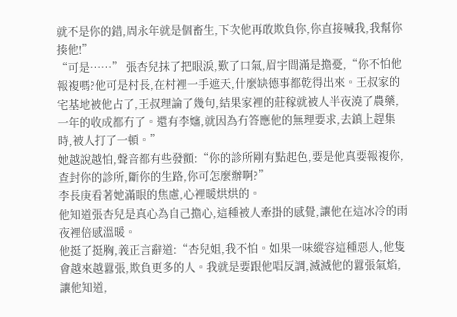就不是你的錯,周永年就是個畜生,下次他再敢欺負你,你直接喊我,我幫你揍他!”
“可是……” 張杏兒抹了把眼淚,歎了口氣,眉宇間滿是擔憂,“你不怕他報複嗎?他可是村長,在村裡一手遮天,什麼缺德事都乾得出來。王叔家的宅基地被他占了,王叔理論了幾句,結果家裡的莊稼就被人半夜澆了農藥,一年的收成都冇了。還有李嬸,就因為冇答應他的無理要求,去鎮上趕集時,被人打了一頓。”
她越說越怕,聲音都有些發顫:“你的診所剛有點起色,要是他真要報複你,查封你的診所,斷你的生路,你可怎麼辦啊?”
李長庚看著她滿眼的焦慮,心裡暖烘烘的。
他知道張杏兒是真心為自己擔心,這種被人牽掛的感覺,讓他在這冰冷的雨夜裡倍感溫暖。
他挺了挺胸,義正言辭道:“杏兒姐,我不怕。如果一味縱容這種惡人,他隻會越來越囂張,欺負更多的人。我就是要跟他唱反調,滅滅他的囂張氣焰,讓他知道,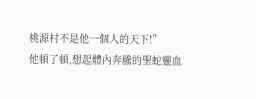桃源村不是他一個人的天下!”
他頓了頓,想起體內奔騰的聖蛇靈血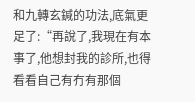和九轉玄鍼的功法,底氣更足了:“再說了,我現在有本事了,他想封我的診所,也得看看自己有冇有那個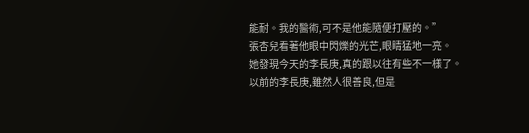能耐。我的醫術,可不是他能隨便打壓的。”
張杏兒看著他眼中閃爍的光芒,眼睛猛地一亮。
她發現今天的李長庚,真的跟以往有些不一樣了。
以前的李長庚,雖然人很善良,但是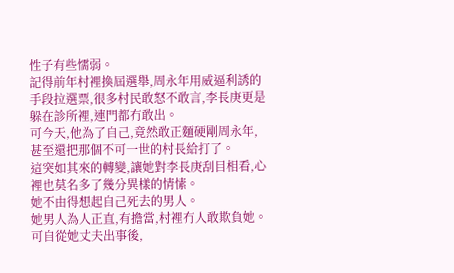性子有些懦弱。
記得前年村裡換屆選舉,周永年用威逼利誘的手段拉選票,很多村民敢怒不敢言,李長庚更是躲在診所裡,連門都冇敢出。
可今天,他為了自己,竟然敢正麵硬剛周永年,甚至還把那個不可一世的村長給打了。
這突如其來的轉變,讓她對李長庚刮目相看,心裡也莫名多了幾分異樣的情愫。
她不由得想起自己死去的男人。
她男人為人正直,有擔當,村裡冇人敢欺負她。
可自從她丈夫出事後,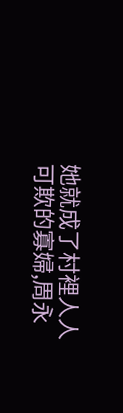她就成了村裡人人可欺的寡婦,周永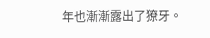年也漸漸露出了獠牙。